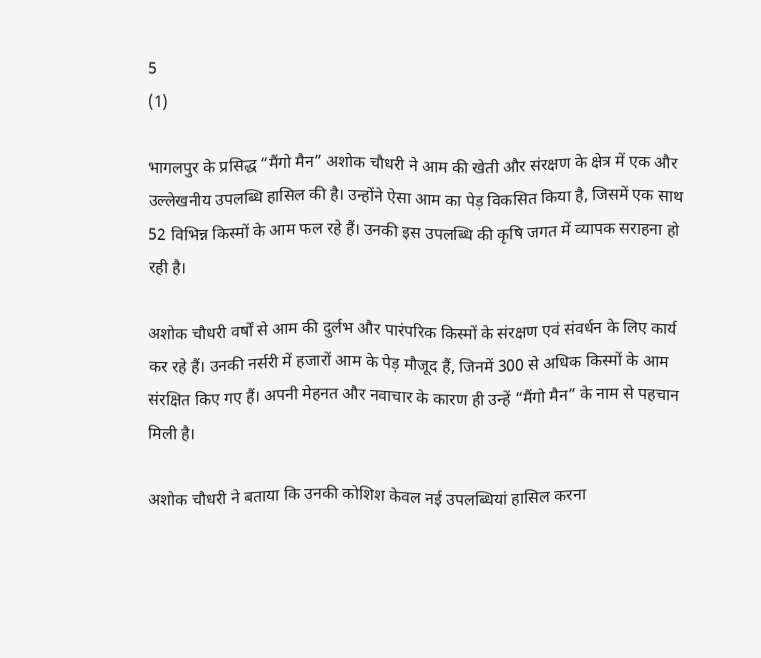5
(1)

भागलपुर के प्रसिद्ध “मैंगो मैन” अशोक चौधरी ने आम की खेती और संरक्षण के क्षेत्र में एक और उल्लेखनीय उपलब्धि हासिल की है। उन्होंने ऐसा आम का पेड़ विकसित किया है, जिसमें एक साथ 52 विभिन्न किस्मों के आम फल रहे हैं। उनकी इस उपलब्धि की कृषि जगत में व्यापक सराहना हो रही है।

अशोक चौधरी वर्षों से आम की दुर्लभ और पारंपरिक किस्मों के संरक्षण एवं संवर्धन के लिए कार्य कर रहे हैं। उनकी नर्सरी में हजारों आम के पेड़ मौजूद हैं, जिनमें 300 से अधिक किस्मों के आम संरक्षित किए गए हैं। अपनी मेहनत और नवाचार के कारण ही उन्हें “मैंगो मैन” के नाम से पहचान मिली है।

अशोक चौधरी ने बताया कि उनकी कोशिश केवल नई उपलब्धियां हासिल करना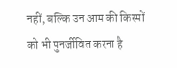नहीं, बल्कि उन आम की किस्मों को भी पुनर्जीवित करना है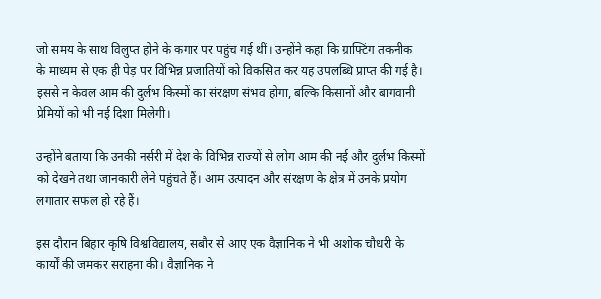जो समय के साथ विलुप्त होने के कगार पर पहुंच गई थीं। उन्होंने कहा कि ग्राफ्टिंग तकनीक के माध्यम से एक ही पेड़ पर विभिन्न प्रजातियों को विकसित कर यह उपलब्धि प्राप्त की गई है। इससे न केवल आम की दुर्लभ किस्मों का संरक्षण संभव होगा, बल्कि किसानों और बागवानी प्रेमियों को भी नई दिशा मिलेगी।

उन्होंने बताया कि उनकी नर्सरी में देश के विभिन्न राज्यों से लोग आम की नई और दुर्लभ किस्मों को देखने तथा जानकारी लेने पहुंचते हैं। आम उत्पादन और संरक्षण के क्षेत्र में उनके प्रयोग लगातार सफल हो रहे हैं।

इस दौरान बिहार कृषि विश्वविद्यालय, सबौर से आए एक वैज्ञानिक ने भी अशोक चौधरी के कार्यों की जमकर सराहना की। वैज्ञानिक ने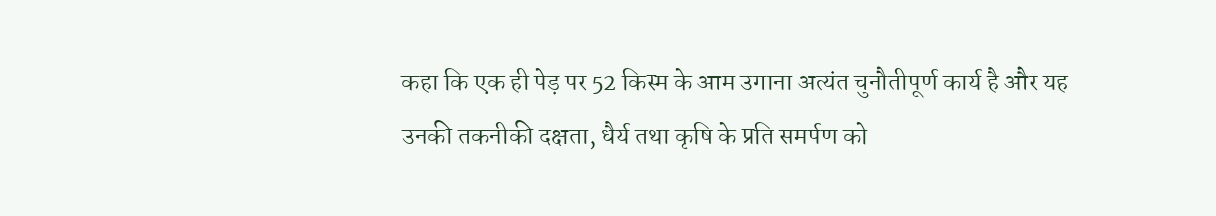कहा कि एक ही पेड़ पर 52 किस्म के आम उगाना अत्यंत चुनौतीपूर्ण कार्य है और यह उनकी तकनीकी दक्षता, धैर्य तथा कृषि के प्रति समर्पण को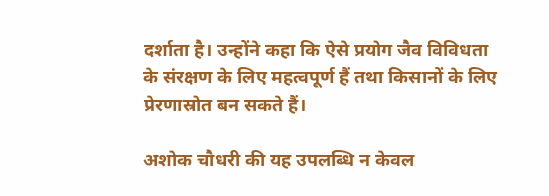दर्शाता है। उन्होंने कहा कि ऐसे प्रयोग जैव विविधता के संरक्षण के लिए महत्वपूर्ण हैं तथा किसानों के लिए प्रेरणास्रोत बन सकते हैं।

अशोक चौधरी की यह उपलब्धि न केवल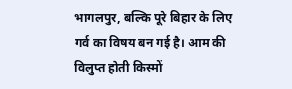भागलपुर, बल्कि पूरे बिहार के लिए गर्व का विषय बन गई है। आम की विलुप्त होती किस्मों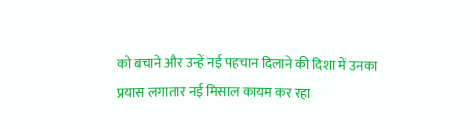को बचाने और उन्हें नई पहचान दिलाने की दिशा में उनका प्रयास लगातार नई मिसाल कायम कर रहा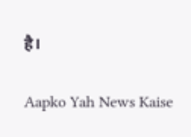है।

Aapko Yah News Kaise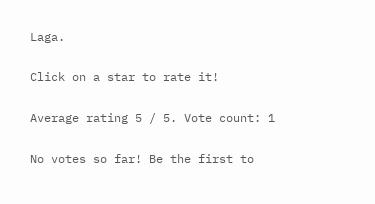Laga.

Click on a star to rate it!

Average rating 5 / 5. Vote count: 1

No votes so far! Be the first to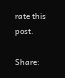rate this post.

Share: